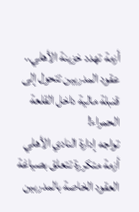أزمة تهدد خزينة الأهلي.. عقود المدربين تتحول إلى قنبلة مالية داخل القلعة الحمراء!
تواجه إدارة النادي الأهلي أزمة متكررة تتعلق بصياغة العقود الخاصة بالمدربين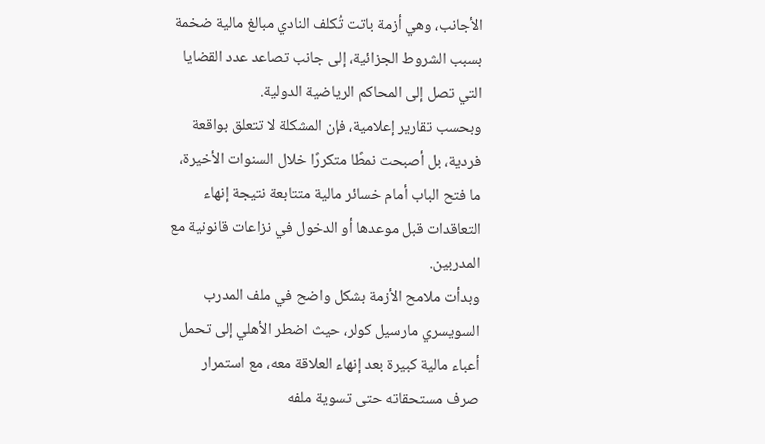الأجانب، وهي أزمة باتت تُكلف النادي مبالغ مالية ضخمة بسبب الشروط الجزائية، إلى جانب تصاعد عدد القضايا التي تصل إلى المحاكم الرياضية الدولية.
وبحسب تقارير إعلامية، فإن المشكلة لا تتعلق بواقعة فردية، بل أصبحت نمطًا متكررًا خلال السنوات الأخيرة، ما فتح الباب أمام خسائر مالية متتابعة نتيجة إنهاء التعاقدات قبل موعدها أو الدخول في نزاعات قانونية مع المدربين.
وبدأت ملامح الأزمة بشكل واضح في ملف المدرب السويسري مارسيل كولر، حيث اضطر الأهلي إلى تحمل أعباء مالية كبيرة بعد إنهاء العلاقة معه، مع استمرار صرف مستحقاته حتى تسوية ملفه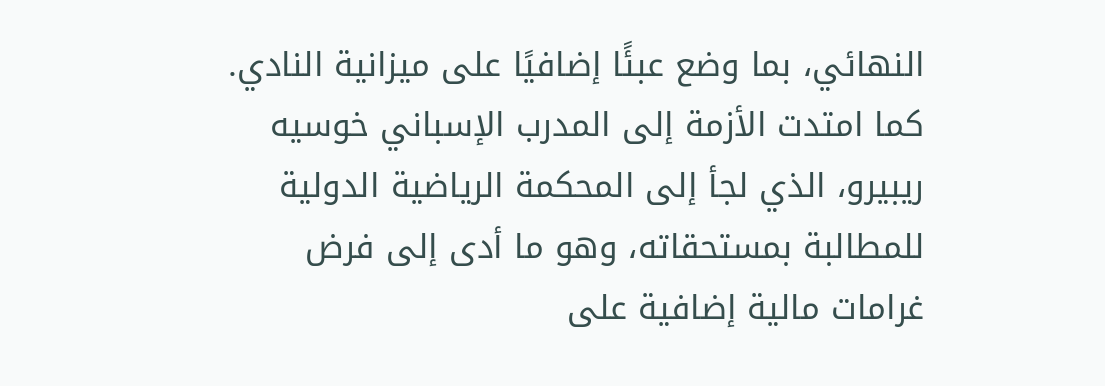النهائي، بما وضع عبئًا إضافيًا على ميزانية النادي.
كما امتدت الأزمة إلى المدرب الإسباني خوسيه ريبيرو، الذي لجأ إلى المحكمة الرياضية الدولية للمطالبة بمستحقاته، وهو ما أدى إلى فرض غرامات مالية إضافية على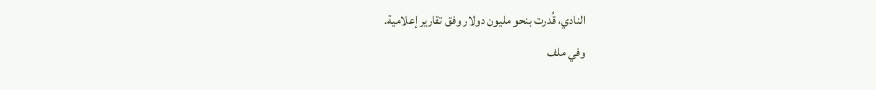النادي، قُدرت بنحو مليون دولار وفق تقارير إعلامية.
وفي ملف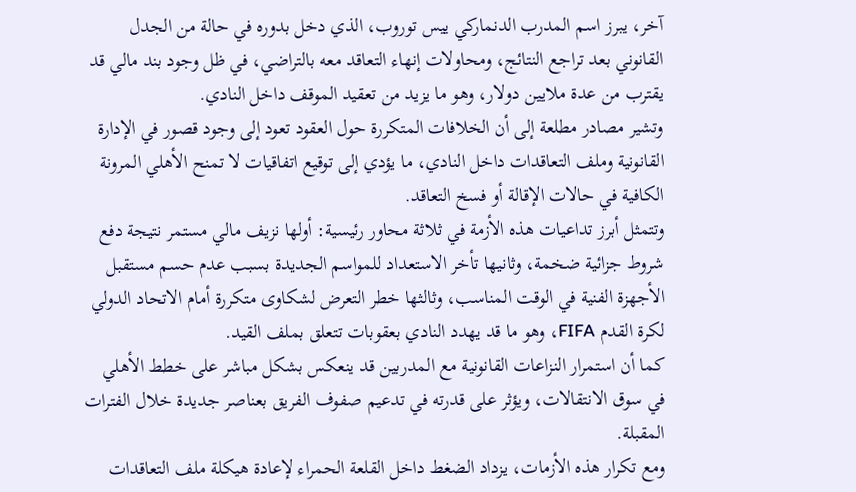آخر، يبرز اسم المدرب الدنماركي ييس توروب، الذي دخل بدوره في حالة من الجدل القانوني بعد تراجع النتائج، ومحاولات إنهاء التعاقد معه بالتراضي، في ظل وجود بند مالي قد يقترب من عدة ملايين دولار، وهو ما يزيد من تعقيد الموقف داخل النادي.
وتشير مصادر مطلعة إلى أن الخلافات المتكررة حول العقود تعود إلى وجود قصور في الإدارة القانونية وملف التعاقدات داخل النادي، ما يؤدي إلى توقيع اتفاقيات لا تمنح الأهلي المرونة الكافية في حالات الإقالة أو فسخ التعاقد.
وتتمثل أبرز تداعيات هذه الأزمة في ثلاثة محاور رئيسية: أولها نزيف مالي مستمر نتيجة دفع شروط جزائية ضخمة، وثانيها تأخر الاستعداد للمواسم الجديدة بسبب عدم حسم مستقبل الأجهزة الفنية في الوقت المناسب، وثالثها خطر التعرض لشكاوى متكررة أمام الاتحاد الدولي لكرة القدم FIFA، وهو ما قد يهدد النادي بعقوبات تتعلق بملف القيد.
كما أن استمرار النزاعات القانونية مع المدربين قد ينعكس بشكل مباشر على خطط الأهلي في سوق الانتقالات، ويؤثر على قدرته في تدعيم صفوف الفريق بعناصر جديدة خلال الفترات المقبلة.
ومع تكرار هذه الأزمات، يزداد الضغط داخل القلعة الحمراء لإعادة هيكلة ملف التعاقدات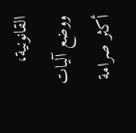القانونية، ووضع آليات أكثر صرامة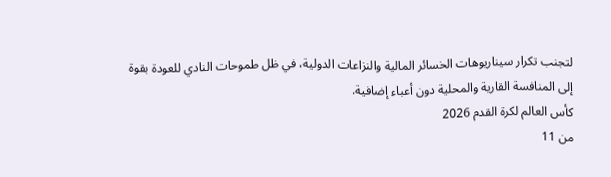لتجنب تكرار سيناريوهات الخسائر المالية والنزاعات الدولية، في ظل طموحات النادي للعودة بقوة إلى المنافسة القارية والمحلية دون أعباء إضافية.
كأس العالم لكرة القدم 2026
من 11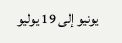يونيو إلى 19 يوليو